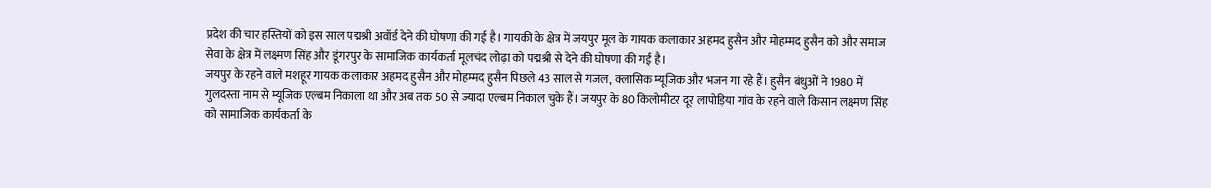प्रदेश की चार हस्तियों को इस साल पद्मश्री अवॉर्ड देने की घोषणा की गई है। गायकी के क्षेत्र में जयपुर मूल के गायक कलाकार अहमद हुसैन और मोहम्मद हुसैन को और समाज सेवा के क्षेत्र में लक्ष्मण सिंह और डूंगरपुर के सामाजिक कार्यकर्ता मूलचंद लोढ़ा को पद्मश्री से देने की घोषणा की गई है।
जयपुर के रहने वाले मशहूर गायक कलाकार अहमद हुसैन और मोहम्मद हुसैन पिछले 43 साल से गजल, क्लासिक म्यूजिक और भजन गा रहे हैं। हुसैन बंधुओं ने 1980 में गुलदस्ता नाम से म्यूजिक एल्बम निकाला था और अब तक 50 से ज्यादा एल्बम निकाल चुके हैं। जयपुर के 80 किलोमीटर दूर लापोड़िया गांव के रहने वाले किसान लक्ष्मण सिंह को सामाजिक कार्यकर्ता के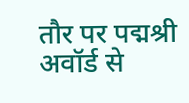तौर पर पद्मश्री अवॉर्ड से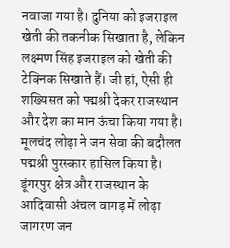नवाजा गया है। दुनिया को इजराइल खेती की तकनीक सिखाता है, लेकिन लक्ष्मण सिंह इजराइल को खेती की टेक्निक सिखाते हैं। जी हां, ऐसी ही शख्यिसत को पद्मश्री देकर राजस्थान और देश का मान ऊंचा किया गया है। मूलचंद लोढ़ा ने जन सेवा की बदौलत पद्मश्री पुरस्कार हासिल किया है। डूंगरपुर क्षेत्र और राजस्थान के आदिवासी अंचल वागड़ में लोढ़ा जागरण जन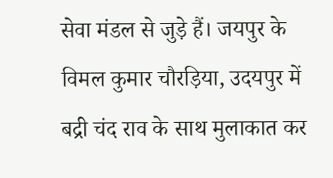सेवा मंडल से जुड़े हैं। जयपुर के विमल कुमार चौरड़िया, उदयपुर में बद्री चंद राव के साथ मुलाकात कर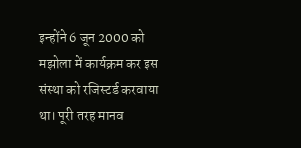इन्होंने 6 जून 2000 को मझोला में कार्यक्रम कर इस संस्था को रजिस्टर्ड करवाया था। पूरी तरह मानव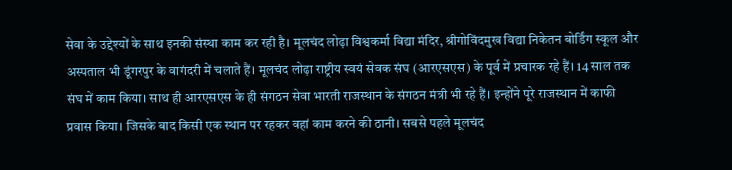सेवा के उद्देश्यों के साथ इनकी संस्था काम कर रही है। मूलचंद लोढ़ा विश्वकर्मा विद्या मंदिर, श्रीगोविंदमुख विद्या निकेतन बोर्डिंग स्कूल और अस्पताल भी डूंगरपुर के वागंदरी में चलाते हैं। मूलचंद लोढ़ा राष्ट्रीय स्वयं सेवक संघ (आरएसएस) के पूर्व में प्रचारक रहे हैं। 14 साल तक संघ में काम किया। साथ ही आरएसएस के ही संगठन सेवा भारती राजस्थान के संगठन मंत्री भी रहे हैं। इन्होंने पूरे राजस्थान में काफी प्रवास किया। जिसके बाद किसी एक स्थान पर रहकर वहां काम करने की ठानी। सबसे पहले मूलचंद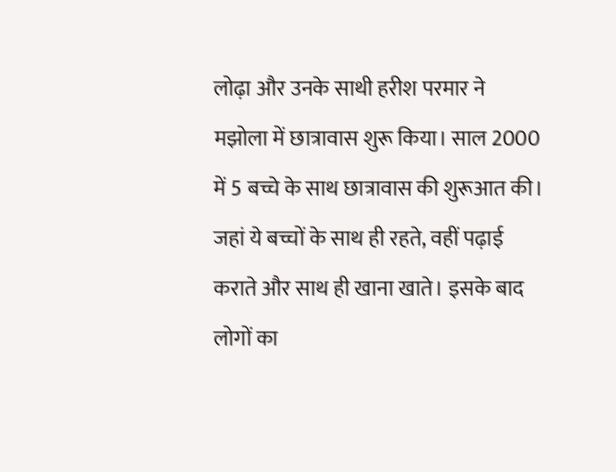लोढ़ा और उनके साथी हरीश परमार ने मझोला में छात्रावास शुरू किया। साल 2000 में 5 बच्चे के साथ छात्रावास की शुरूआत की। जहां ये बच्चों के साथ ही रहते, वहीं पढ़ाई कराते और साथ ही खाना खाते। इसके बाद लोगों का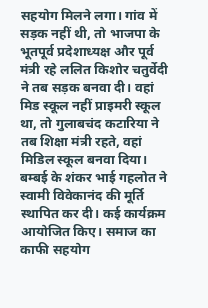सहयोग मिलने लगा। गांव में सड़क नहीं थी, तो भाजपा के भूतपूर्व प्रदेशाध्यक्ष और पूर्व मंत्री रहे ललित किशोर चतुर्वेदी ने तब सड़क बनवा दी। वहां मिड स्कूल नहीं प्राइमरी स्कूल था, तो गुलाबचंद कटारिया ने तब शिक्षा मंत्री रहते, वहां मिडिल स्कूल बनवा दिया। बम्बई के शंकर भाई गहलोत ने स्वामी विवेकानंद की मूर्ति स्थापित कर दी। कई कार्यक्रम आयोजित किए। समाज का काफी सहयोग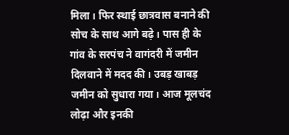मिला। फिर स्थाई छात्रवास बनाने की सोच के साथ आगे बढ़े। पास ही के गांव के सरपंच ने वागंदरी में जमीन दिलवाने में मदद की। उबड़ खाबड़ जमीन को सुधारा गया। आज मूलचंद लोढ़ा और इनकी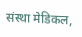संस्था मेडिकल,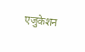एजुकेशन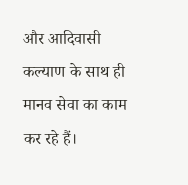और आदिवासी कल्याण के साथ ही मानव सेवा का काम कर रहे हैं।